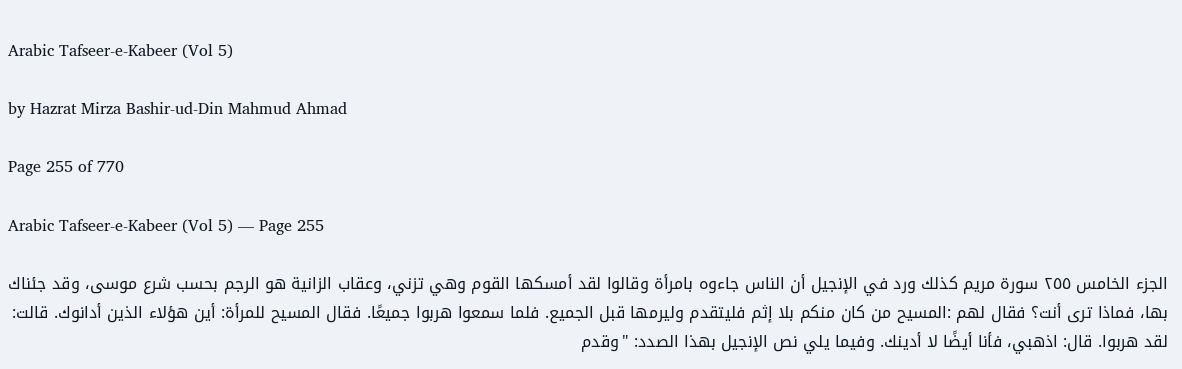Arabic Tafseer-e-Kabeer (Vol 5)

by Hazrat Mirza Bashir-ud-Din Mahmud Ahmad

Page 255 of 770

Arabic Tafseer-e-Kabeer (Vol 5) — Page 255

الجزء الخامس ٢٥٥ سورة مريم كذلك ورد في الإنجيل أن الناس جاءوه بامرأة وقالوا لقد أمسكها القوم وهي تزني، وعقاب الزانية هو الرجم بحسب شرع موسى، وقد جئناك بها، فماذا ترى أنت؟ فقال لهم :المسيح من كان منكم بلا إثم فليتقدم وليرمها قبل الجميع. فلما سمعوا هربوا جميعًا. فقال المسيح للمرأة: أين هؤلاء الذين أدانوك. قالت: لقد هربوا. قال: اذهبي، فأنا أيضًا لا أدينك. وفيما يلي نص الإنجيل بهذا الصدد: "وقدم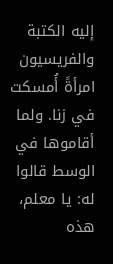إليه الكتبة والفريسيون امرأةً أُمسكت في زنا. ولما أقاموها في الوسط قالوا له: يا معلم، هذه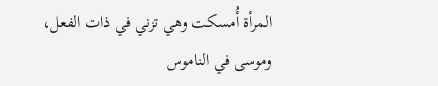المرأة أُمسكت وهي تزني في ذات الفعل، وموسى في الناموس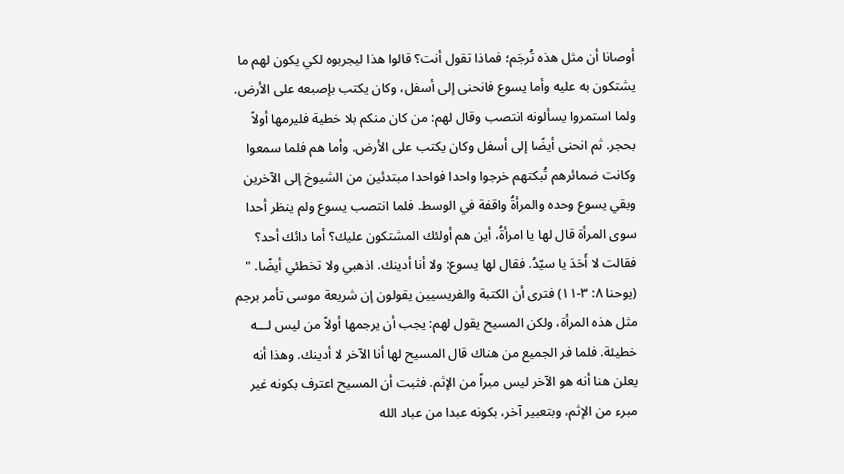أوصانا أن مثل هذه تُرجَم؛ فماذا تقول أنت؟ قالوا هذا ليجربوه لكي يكون لهم ما يشتكون به عليه وأما يسوع فانحنى إلى أسفل، وكان يكتب بإصبعه على الأرض. ولما استمروا يسألونه انتصب وقال لهم: من كان منكم بلا خطية فليرمها أولاً بحجر. ثم انحنى أيضًا إلى أسفل وكان يكتب على الأرض. وأما هم فلما سمعوا وكانت ضمائرهم تُبكتهم خرجوا واحدا فواحدا مبتدئين من الشيوخ إلى الآخرين وبقي يسوع وحده والمرأةُ واقفة في الوسط. فلما انتصب يسوع ولم ينظر أحدا سوى المرأة قال لها يا امرأةُ، أين هم أولئك المشتكون عليك؟ أما دائك أحد؟ فقالت لا أَحَدَ يا سيّدُ. فقال لها يسوع: ولا أنا أدينك. اذهبي ولا تخطئي أيضًا. " (يوحنا ٨: ٣-١١) فترى أن الكتبة والفريسيين يقولون إن شريعة موسى تأمر برجم مثل هذه المرأة، ولكن المسيح يقول لهم: يجب أن يرجمها أولاً من ليس لـــه خطيئة. فلما فر الجميع من هناك قال المسيح لها أنا الآخر لا أدينك. وهذا أنه يعلن هنا أنه هو الآخر ليس مبراً من الإثم. فثبت أن المسيح اعترف بكونه غير مبرء من الإثم، وبتعبير آخر، بكونه عبدا من عباد الله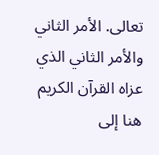تعالى. الأمر الثاني والأمر الثاني الذي عزاه القرآن الكريم هنا إلى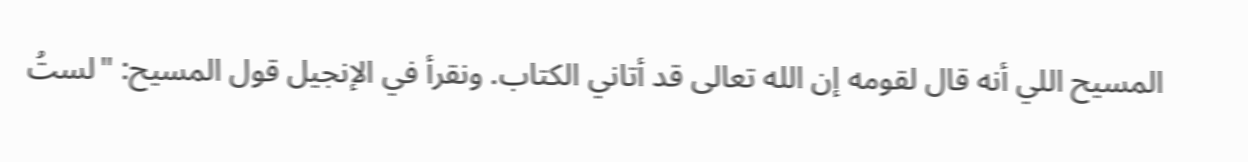المسيح اللي أنه قال لقومه إن الله تعالى قد أتاني الكتاب. ونقرأ في الإنجيل قول المسيح: "لستُ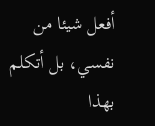أفعل شيئا من نفسي، بل أتكلم بهذا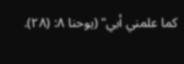كما علمني أبي" (يوحنا ۸: (۲۸).